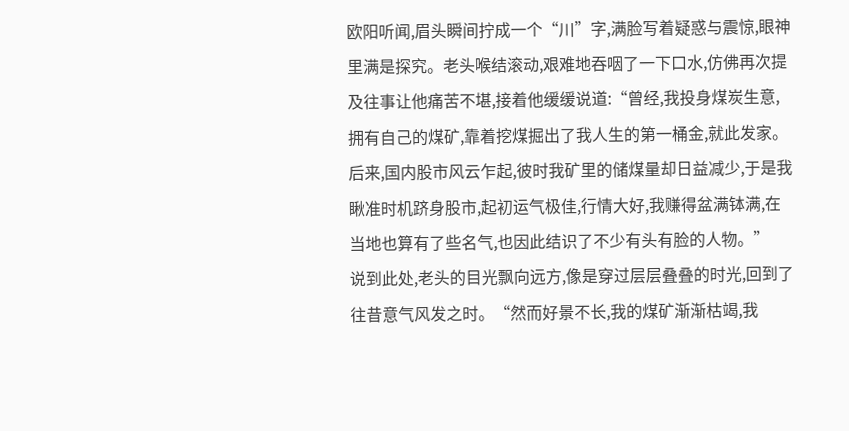欧阳听闻,眉头瞬间拧成一个“川”字,满脸写着疑惑与震惊,眼神里满是探究。老头喉结滚动,艰难地吞咽了一下口水,仿佛再次提及往事让他痛苦不堪,接着他缓缓说道:“曾经,我投身煤炭生意,拥有自己的煤矿,靠着挖煤掘出了我人生的第一桶金,就此发家。后来,国内股市风云乍起,彼时我矿里的储煤量却日益减少,于是我瞅准时机跻身股市,起初运气极佳,行情大好,我赚得盆满钵满,在当地也算有了些名气,也因此结识了不少有头有脸的人物。”
说到此处,老头的目光飘向远方,像是穿过层层叠叠的时光,回到了往昔意气风发之时。“然而好景不长,我的煤矿渐渐枯竭,我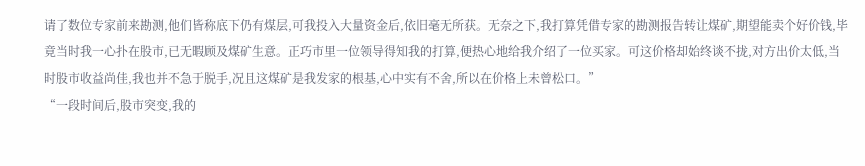请了数位专家前来勘测,他们皆称底下仍有煤层,可我投入大量资金后,依旧毫无所获。无奈之下,我打算凭借专家的勘测报告转让煤矿,期望能卖个好价钱,毕竟当时我一心扑在股市,已无暇顾及煤矿生意。正巧市里一位领导得知我的打算,便热心地给我介绍了一位买家。可这价格却始终谈不拢,对方出价太低,当时股市收益尚佳,我也并不急于脱手,况且这煤矿是我发家的根基,心中实有不舍,所以在价格上未曾松口。”
“一段时间后,股市突变,我的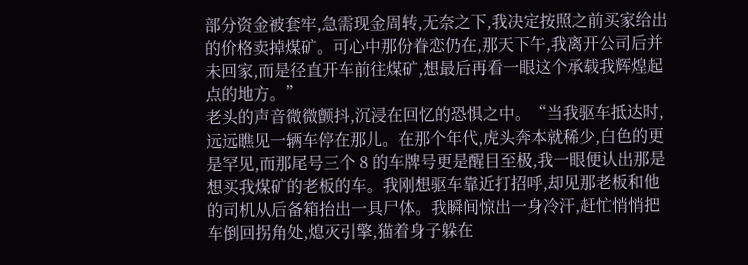部分资金被套牢,急需现金周转,无奈之下,我决定按照之前买家给出的价格卖掉煤矿。可心中那份眷恋仍在,那天下午,我离开公司后并未回家,而是径直开车前往煤矿,想最后再看一眼这个承载我辉煌起点的地方。”
老头的声音微微颤抖,沉浸在回忆的恐惧之中。“当我驱车抵达时,远远瞧见一辆车停在那儿。在那个年代,虎头奔本就稀少,白色的更是罕见,而那尾号三个 8 的车牌号更是醒目至极,我一眼便认出那是想买我煤矿的老板的车。我刚想驱车靠近打招呼,却见那老板和他的司机从后备箱抬出一具尸体。我瞬间惊出一身冷汗,赶忙悄悄把车倒回拐角处,熄灭引擎,猫着身子躲在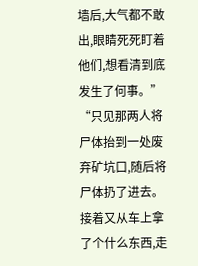墙后,大气都不敢出,眼睛死死盯着他们,想看清到底发生了何事。”
“只见那两人将尸体抬到一处废弃矿坑口,随后将尸体扔了进去。接着又从车上拿了个什么东西,走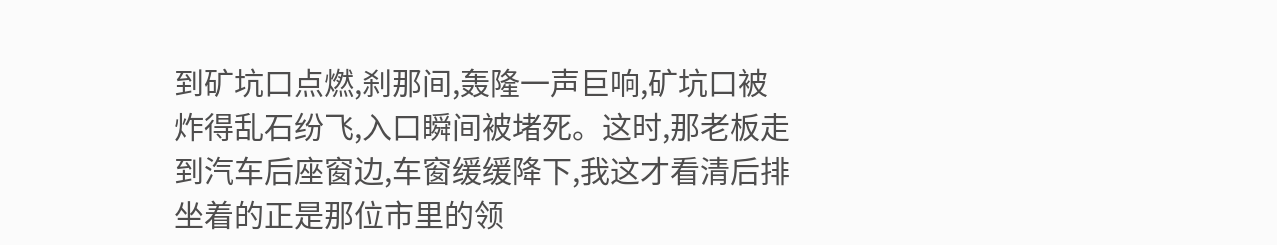到矿坑口点燃,刹那间,轰隆一声巨响,矿坑口被炸得乱石纷飞,入口瞬间被堵死。这时,那老板走到汽车后座窗边,车窗缓缓降下,我这才看清后排坐着的正是那位市里的领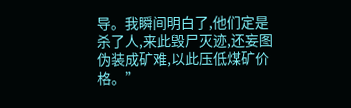导。我瞬间明白了,他们定是杀了人,来此毁尸灭迹,还妄图伪装成矿难,以此压低煤矿价格。”